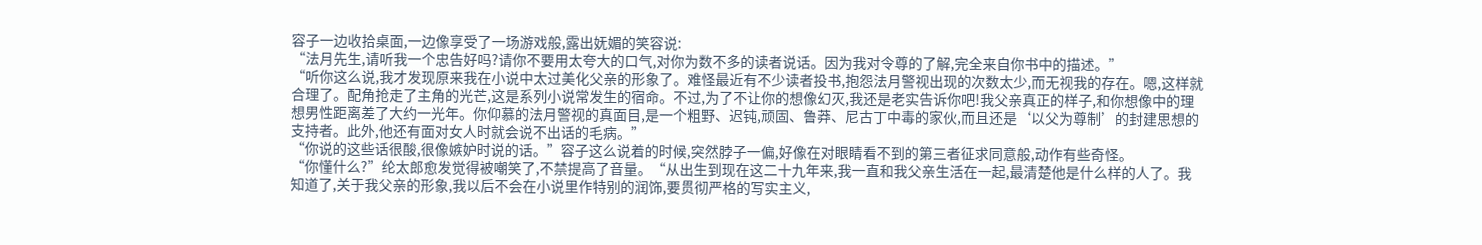容子一边收拾桌面,一边像享受了一场游戏般,露出妩媚的笑容说:
“法月先生,请听我一个忠告好吗?请你不要用太夸大的口气,对你为数不多的读者说话。因为我对令尊的了解,完全来自你书中的描述。”
“听你这么说,我才发现原来我在小说中太过美化父亲的形象了。难怪最近有不少读者投书,抱怨法月警视出现的次数太少,而无视我的存在。嗯,这样就合理了。配角抢走了主角的光芒,这是系列小说常发生的宿命。不过,为了不让你的想像幻灭,我还是老实告诉你吧!我父亲真正的样子,和你想像中的理想男性距离差了大约一光年。你仰慕的法月警视的真面目,是一个粗野、迟钝,顽固、鲁莽、尼古丁中毒的家伙,而且还是‘以父为尊制’的封建思想的支持者。此外,他还有面对女人时就会说不出话的毛病。”
“你说的这些话很酸,很像嫉妒时说的话。”容子这么说着的时候,突然脖子一偏,好像在对眼睛看不到的第三者征求同意般,动作有些奇怪。
“你懂什么?”纶太郎愈发觉得被嘲笑了,不禁提高了音量。“从出生到现在这二十九年来,我一直和我父亲生活在一起,最清楚他是什么样的人了。我知道了,关于我父亲的形象,我以后不会在小说里作特别的润饰,要贯彻严格的写实主义,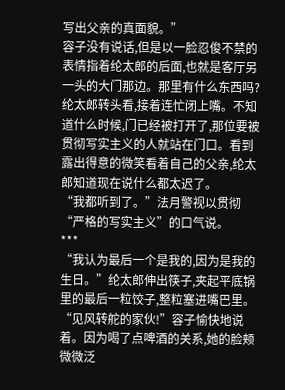写出父亲的真面貌。”
容子没有说话,但是以一脸忍俊不禁的表情指着纶太郎的后面,也就是客厅另一头的大门那边。那里有什么东西吗?纶太郎转头看,接着连忙闭上嘴。不知道什么时候,门已经被打开了,那位要被贯彻写实主义的人就站在门口。看到露出得意的微笑看着自己的父亲,纶太郎知道现在说什么都太迟了。
“我都听到了。”法月警视以贯彻“严格的写实主义”的口气说。
***
“我认为最后一个是我的,因为是我的生日。”纶太郎伸出筷子,夹起平底锅里的最后一粒饺子,整粒塞进嘴巴里。
“见风转舵的家伙!”容子愉快地说着。因为喝了点啤酒的关系,她的脸颊微微泛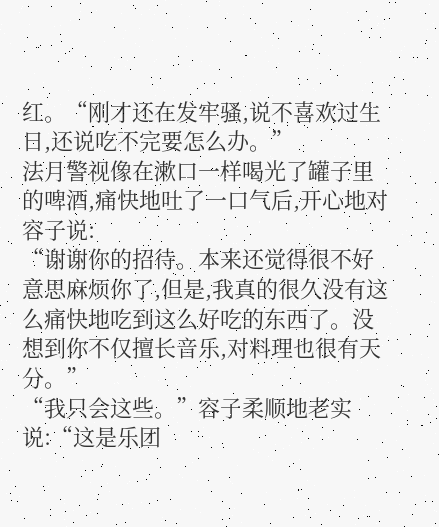红。“刚才还在发牢骚,说不喜欢过生日,还说吃不完要怎么办。”
法月警视像在漱口一样喝光了罐子里的啤酒,痛快地吐了一口气后,开心地对容子说:
“谢谢你的招待。本来还觉得很不好意思麻烦你了,但是,我真的很久没有这么痛快地吃到这么好吃的东西了。没想到你不仅擅长音乐,对料理也很有天分。”
“我只会这些。”容子柔顺地老实说:“这是乐团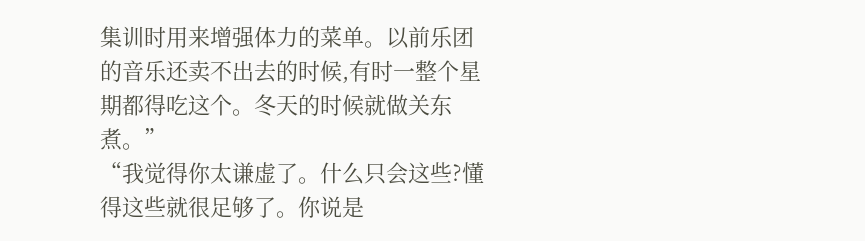集训时用来增强体力的菜单。以前乐团的音乐还卖不出去的时候,有时一整个星期都得吃这个。冬天的时候就做关东煮。”
“我觉得你太谦虚了。什么只会这些?懂得这些就很足够了。你说是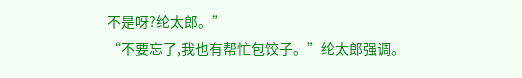不是呀?纶太郎。”
“不要忘了,我也有帮忙包饺子。”纶太郎强调。